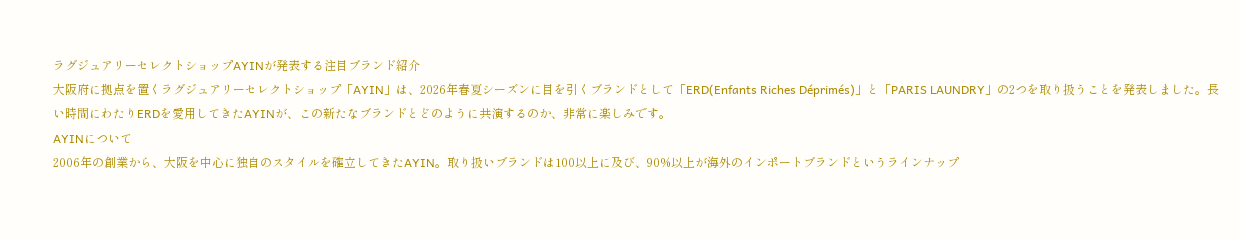ラグジュアリーセレクトショップAYINが発表する注目ブランド紹介
大阪府に拠点を置くラグジュアリーセレクトショップ「AYIN」は、2026年春夏シーズンに目を引くブランドとして「ERD(Enfants Riches Déprimés)」と「PARIS LAUNDRY」の2つを取り扱うことを発表しました。長い時間にわたりERDを愛用してきたAYINが、この新たなブランドとどのように共演するのか、非常に楽しみです。
AYINについて
2006年の創業から、大阪を中心に独自のスタイルを確立してきたAYIN。取り扱いブランドは100以上に及び、90%以上が海外のインポートブランドというラインナップ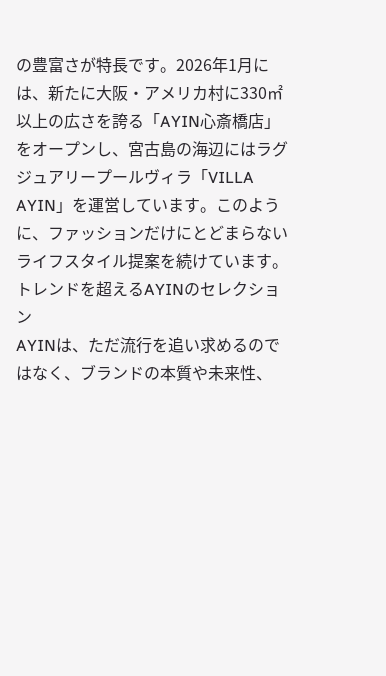の豊富さが特長です。2026年1月には、新たに大阪・アメリカ村に330㎡以上の広さを誇る「AYIN心斎橋店」をオープンし、宮古島の海辺にはラグジュアリープールヴィラ「VILLA AYIN」を運営しています。このように、ファッションだけにとどまらないライフスタイル提案を続けています。
トレンドを超えるAYINのセレクション
AYINは、ただ流行を追い求めるのではなく、ブランドの本質や未来性、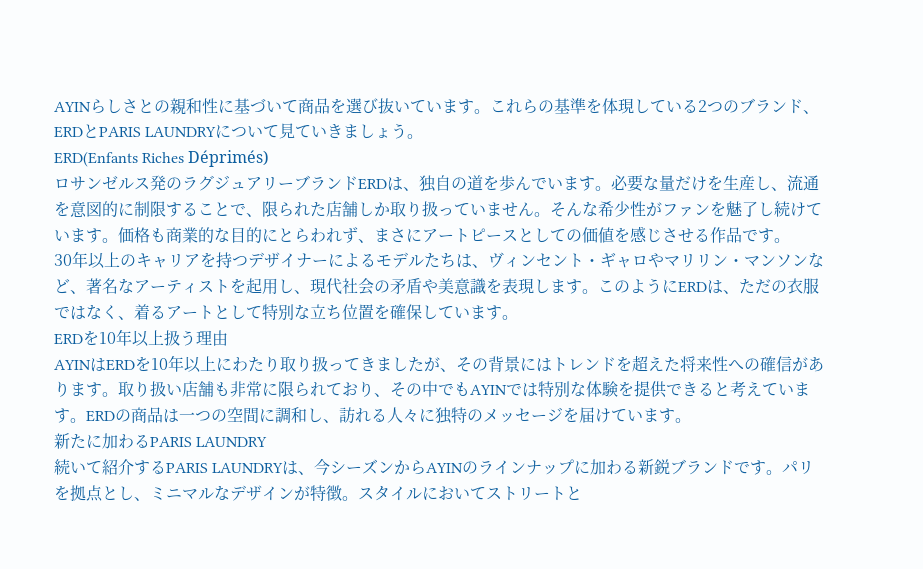AYINらしさとの親和性に基づいて商品を選び抜いています。これらの基準を体現している2つのブランド、ERDとPARIS LAUNDRYについて見ていきましょう。
ERD(Enfants Riches Déprimés)
ロサンゼルス発のラグジュアリーブランドERDは、独自の道を歩んでいます。必要な量だけを生産し、流通を意図的に制限することで、限られた店舗しか取り扱っていません。そんな希少性がファンを魅了し続けています。価格も商業的な目的にとらわれず、まさにアートピースとしての価値を感じさせる作品です。
30年以上のキャリアを持つデザイナーによるモデルたちは、ヴィンセント・ギャロやマリリン・マンソンなど、著名なアーティストを起用し、現代社会の矛盾や美意識を表現します。このようにERDは、ただの衣服ではなく、着るアートとして特別な立ち位置を確保しています。
ERDを10年以上扱う理由
AYINはERDを10年以上にわたり取り扱ってきましたが、その背景にはトレンドを超えた将来性への確信があります。取り扱い店舗も非常に限られており、その中でもAYINでは特別な体験を提供できると考えています。ERDの商品は一つの空間に調和し、訪れる人々に独特のメッセージを届けています。
新たに加わるPARIS LAUNDRY
続いて紹介するPARIS LAUNDRYは、今シーズンからAYINのラインナップに加わる新鋭ブランドです。パリを拠点とし、ミニマルなデザインが特徴。スタイルにおいてストリートと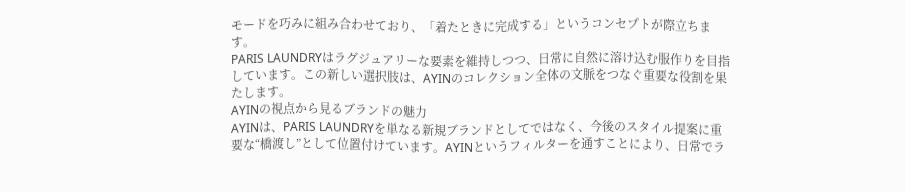モードを巧みに組み合わせており、「着たときに完成する」というコンセプトが際立ちます。
PARIS LAUNDRYはラグジュアリーな要素を維持しつつ、日常に自然に溶け込む服作りを目指しています。この新しい選択肢は、AYINのコレクション全体の文脈をつなぐ重要な役割を果たします。
AYINの視点から見るブランドの魅力
AYINは、PARIS LAUNDRYを単なる新規ブランドとしてではなく、今後のスタイル提案に重要な“橋渡し”として位置付けています。AYINというフィルターを通すことにより、日常でラ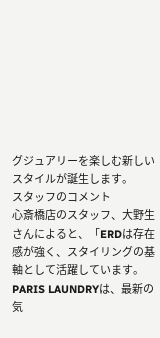グジュアリーを楽しむ新しいスタイルが誕生します。
スタッフのコメント
心斎橋店のスタッフ、大野生さんによると、「ERDは存在感が強く、スタイリングの基軸として活躍しています。PARIS LAUNDRYは、最新の気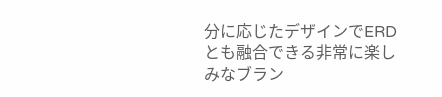分に応じたデザインでERDとも融合できる非常に楽しみなブラン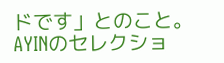ドです」とのこと。
AYINのセレクショ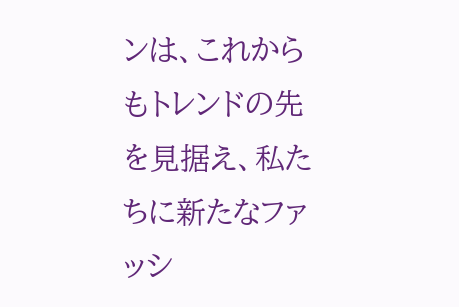ンは、これからもトレンドの先を見据え、私たちに新たなファッシ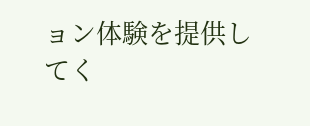ョン体験を提供してく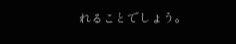れることでしょう。